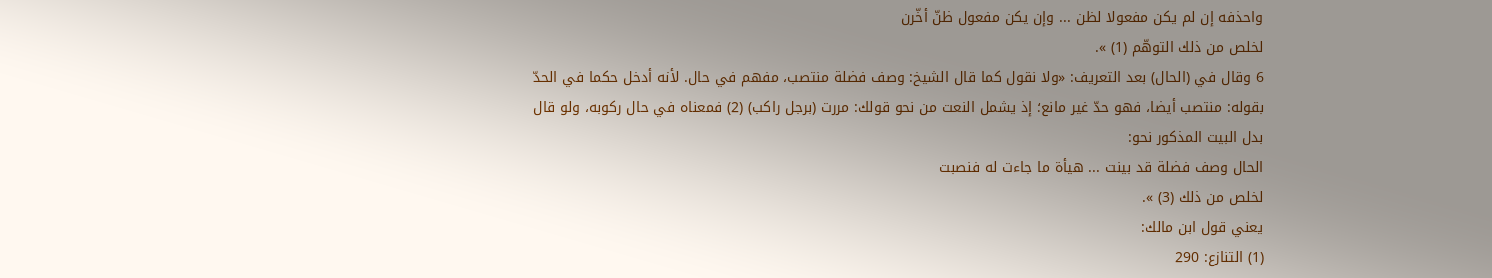واحذفه إن لم يكن مفعولا لظن ... وإن يكن مفعول ظنّ أخّرن
لخلص من ذلك التوهّم (1) ».
6 وقال في (الحال) بعد التعريف: «ولا نقول كما قال الشيخ: وصف فضلة منتصب، مفهم في حال. لأنه أدخل حكما في الحدّ بقوله: منتصب أيضا، فهو حدّ غير مانع؛ إذ يشمل النعت من نحو قولك: مررت (برجل راكب) (2) فمعناه في حال ركوبه، ولو قال بدل البيت المذكور نحو:
الحال وصف فضلة قد بينت ... هيأة ما جاءت له فنصبت
لخلص من ذلك (3) ».
يعني قول ابن مالك:
(1) التنازع: 290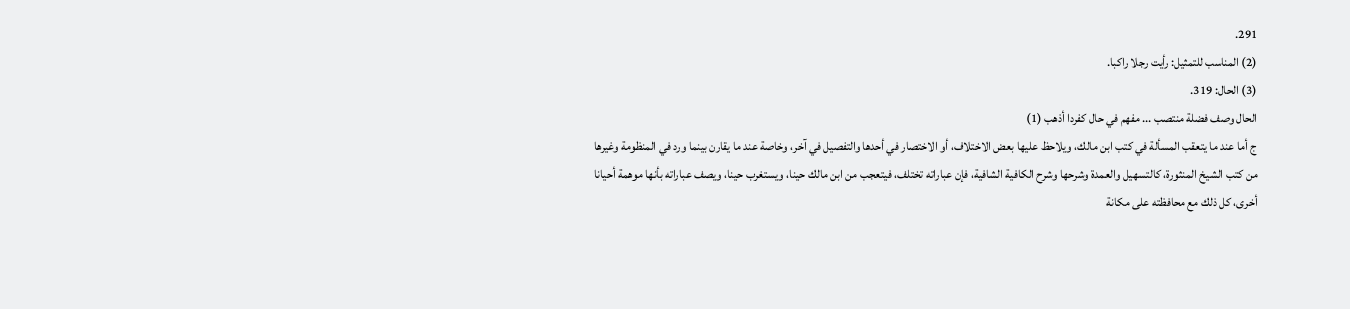291.
(2) المناسب للتمثيل: رأيت رجلا راكبا.
(3) الحال: 319.
الحال وصف فضلة منتصب ... مفهم في حال كفردا أذهب (1)
ج أما عند ما يتعقب المسألة في كتب ابن مالك، ويلاحظ عليها بعض الاختلاف، أو الاختصار في أحدها والتفصيل في آخر، وخاصة عند ما يقارن بينما ورد في المنظومة وغيرها من كتب الشيخ المنثورة، كالتسهيل والعمدة وشرحها وشرح الكافية الشافية، فإن عباراته تختلف، فيتعجب من ابن مالك حينا، ويستغرب حينا، ويصف عباراته بأنها موهمة أحيانا أخرى، كل ذلك مع محافظته على مكانة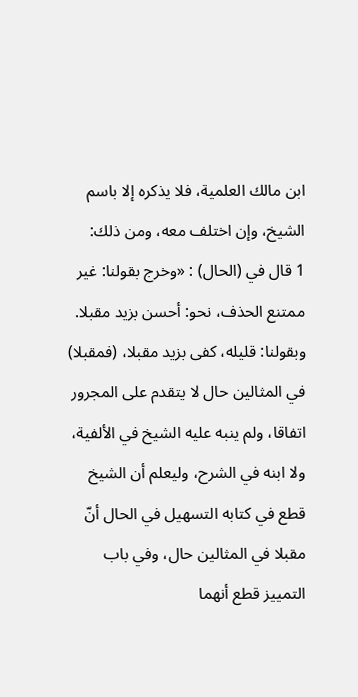ابن مالك العلمية، فلا يذكره إلا باسم الشيخ، وإن اختلف معه، ومن ذلك:
1 قال في (الحال) : «وخرج بقولنا: غير ممتنع الحذف، نحو: أحسن بزيد مقبلا. وبقولنا: قليله، كفى بزيد مقبلا، (فمقبلا) في المثالين حال لا يتقدم على المجرور اتفاقا، ولم ينبه عليه الشيخ في الألفية، ولا ابنه في الشرح، وليعلم أن الشيخ قطع في كتابه التسهيل في الحال أنّ مقبلا في المثالين حال، وفي باب التمييز قطع أنهما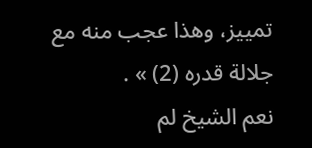تمييز، وهذا عجب منه مع جلالة قدره (2) » .
نعم الشيخ لم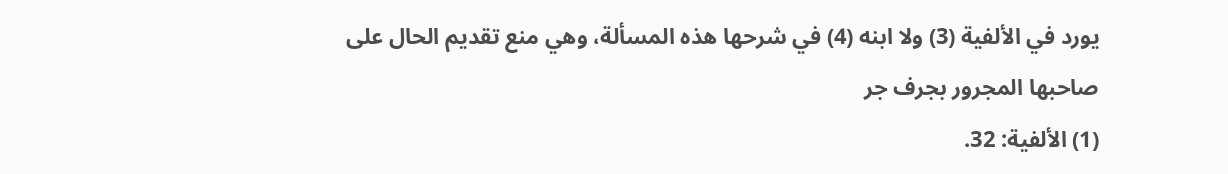يورد في الألفية (3) ولا ابنه (4) في شرحها هذه المسألة، وهي منع تقديم الحال على صاحبها المجرور بجرف جر
(1) الألفية: 32.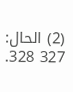(2) الحال: 327 328.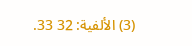(3) الألفية: 32 33.